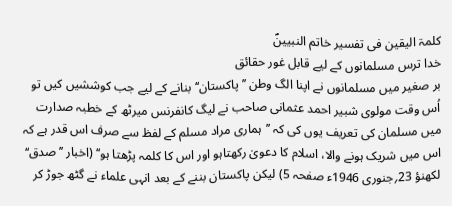کلمۃ الیقین فی تفسیر خاتم النبیینؐ
خدا ترس مسلمانوں کے لیے قابل غور حقائق
بر صغیر میں مسلمانوں نے اپنا الگ وطن ’’پاکستان‘‘ بنانے کے لیے جب کوششیں کیں تو اُس وقت مولوی شبیر احمد عثمانی صاحب نے لیگ کانفرنس میرٹھ کے خطبہ صدارت میں مسلمان کی تعریف یوں کی کہ ’’ہماری مراد مسلم کے لفظ سے صرف اس قدر ہے کہ اس میں شریک ہونے والا، اسلام کا دعویٰ رکھتاہو اور اس کا کلمہ پڑھتا ہو‘‘ (اخبار ’’صدق‘‘ لکھنؤ 23؍جنوری 1946ء صفحہ 5) لیکن پاکستان بننے کے بعد انہی علماء نے گٹھ جوڑ کر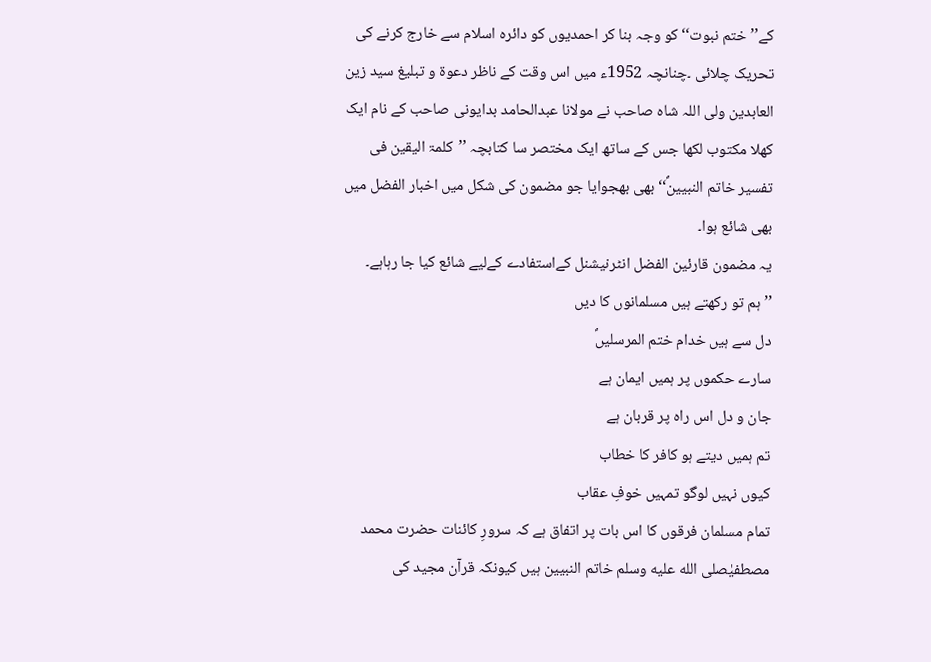کے’’ختم نبوت‘‘ کو وجہ بنا کر احمدیوں کو دائرہ اسلام سے خارج کرنے کی تحریک چلائی ۔چنانچہ 1952ء میں اس وقت کے ناظر دعوۃ و تبلیغ سید زین العابدین ولی اللہ شاہ صاحب نے مولانا عبدالحامد بدایونی صاحب کے نام ایک کھلا مکتوب لکھا جس کے ساتھ ایک مختصر سا کتابچہ ’’کلمۃ الیقین فی تفسیر خاتم النبیینؐ‘‘ بھی بھجوایا جو مضمون کی شکل میں اخبار الفضل میں بھی شائع ہوا۔
یہ مضمون قارئین الفضل انٹرنیشنل کےاستفادے کےلیے شائع کیا جا رہاہے۔
’’ہم تو رکھتے ہیں مسلمانوں کا دیں
دل سے ہیں خدام ختم المرسلیںؐ
سارے حکموں پر ہمیں ایمان ہے
جان و دل اس راہ پر قربان ہے
تم ہمیں دیتے ہو کافر کا خطاب
کیوں نہیں لوگو تمہیں خوفِ عقاب
تمام مسلمان فرقوں کا اس بات پر اتفاق ہے کہ سرورِ کائنات حضرت محمد مصطفیٰصلى الله عليه وسلم خاتم النبیین ہیں کیونکہ قرآن مجید کی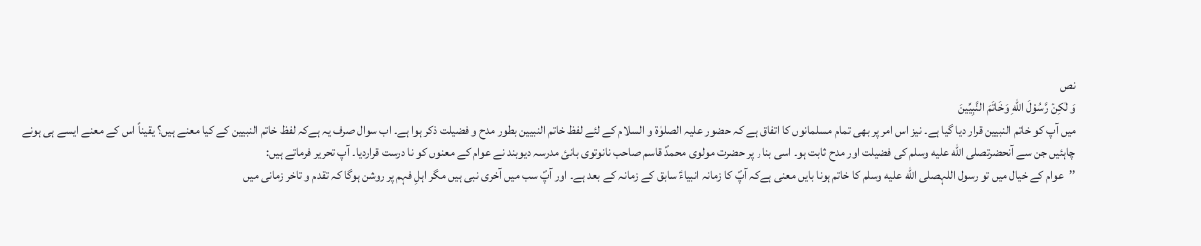نص
وَ لٰکِنۡ رَّسُوْلَ اللّٰهِ وَخَاتَمَ النَّبِيِّينَ
میں آپ کو خاتم النبیین قرار دیا گیا ہے۔ نیز اس امر پر بھی تمام مسلمانوں کا اتفاق ہے کہ حضور علیہ الصلوٰۃ و السلام کے لئے لفظ خاتم النبیین بطور مدح و فضیلت ذکر ہوا ہے۔ اب سوال صرف یہ ہےکہ لفظ خاتم النبیین کے کیا معنے ہیں؟ یقیناً اس کے معنے ایسے ہی ہونے چاہئیں جن سے آنحضرتصلى الله عليه وسلم کی فضیلت اور مدح ثابت ہو۔ اسی بنا٫ پر حضرت مولوی محمدؐ قاسم صاحب نانوتوی بانئ مدرسہ دیوبند نے عوام کے معنوں کو نا درست قراردیا۔ آپ تحریر فرماتے ہیں:
’’عوام کے خیال میں تو رسول اللہصلى الله عليه وسلم کا خاتم ہونا بایں معنی ہےکہ آپؐ کا زمانہ انبیاءؑ سابق کے زمانہ کے بعد ہے۔ اور آپؐ سب میں آخری نبی ہیں مگر اہلِ فہم پر روشن ہوگا کہ تقدم و تاخر زمانی میں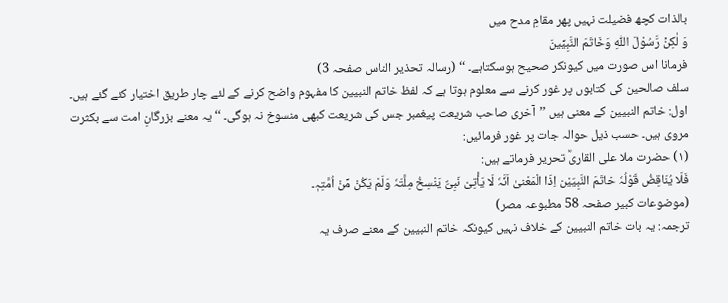بالذات کچھ فضیلت نہیں پھر مقامِ مدح میں
وَ لٰکِنۡ رَّسُوْلَ اللّٰهِ وَخَاتَمَ النَّبِيِّينَ
فرمانا اس صورت میں کیونکر صحیح ہوسکتاہے۔ ‘‘ (رسالہ تحذیر الناس صفحہ 3)
سلف صالحین کی کتابوں پر غور کرنے سے معلوم ہوتا ہے کہ لفظ خاتم النبیین کا مفہوم واضح کرنے کے لئے چار طریق اختیار کئے گئے ہیں۔
اول: خاتم النبیین کے معنی ہیں ’’آخری صاحب شریعت پیغمبر جس کی شریعت کبھی منسوخ نہ ہوگی۔ ‘‘ یہ معنے بزرگانِ امت سے بکثرت مروی ہیں۔ حسب ذیل حوالہ جات پر غور فرمائیں:
(۱) حضرت ملا علی القاریؒ تحریر فرماتے ہیں:
فَلَا یُنَاقِضُ قَوْلُہٗ خاتَمَ النَّبِیّیْن اِذَا الْمَعْنیٰ اَنَّہٗ لَا یَأْتِیْ نَبِیٌّ یَنْسِخُ مِلَّتَہٗ وَلَمْ یَکُنْ مِّنْ اُمَّتِہٖ۔
(موضوعات کبیر صفحہ 58 مطبوعہ مصر)
ترجمہ: یہ بات خاتم النبیین کے خلاف نہیں کیونکہ خاتم النبیین کے معنے صرف یہ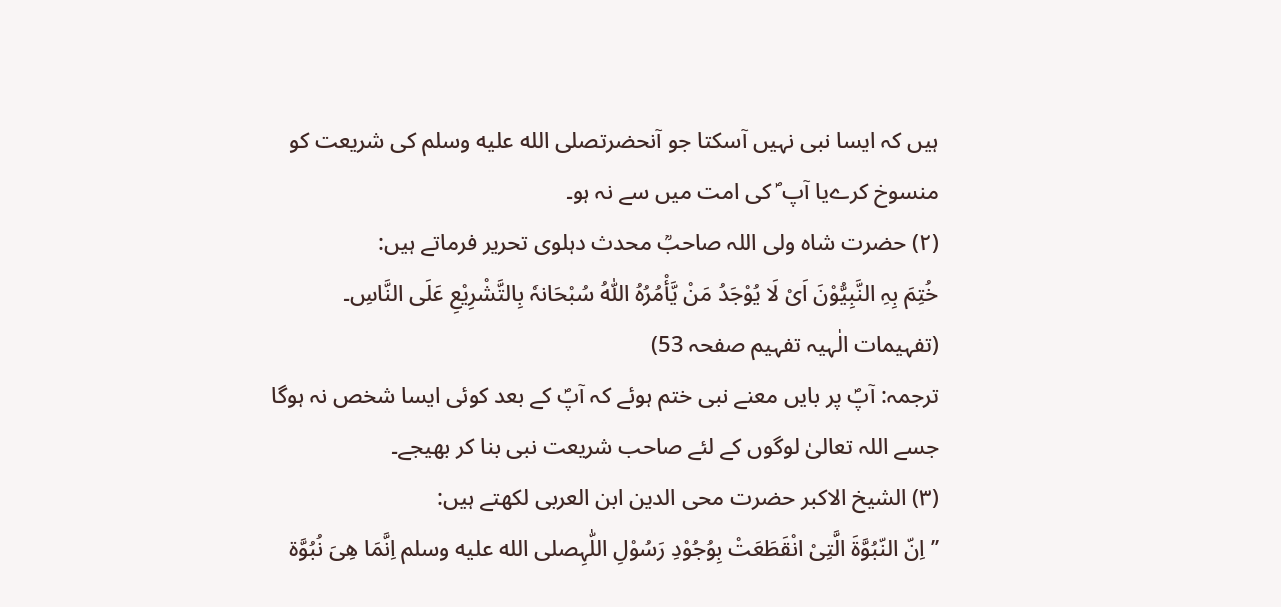ہیں کہ ایسا نبی نہیں آسکتا جو آنحضرتصلى الله عليه وسلم کی شریعت کو منسوخ کرےیا آپ ؐ کی امت میں سے نہ ہو۔
(۲) حضرت شاہ ولی اللہ صاحبؒ محدث دہلوی تحریر فرماتے ہیں:
خُتِمَ بِہِ النَّبِیُّوْنَ اَیْ لَا یُوْجَدُ مَنْ یَّأْمُرُہُ اللّٰہُ سُبْحَانہٗ بِالتَّشْرِیْعِ عَلَی النَّاسِ۔
(تفہیمات الٰہیہ تفہیم صفحہ 53)
ترجمہ: آپؐ پر بایں معنے نبی ختم ہوئے کہ آپؐ کے بعد کوئی ایسا شخص نہ ہوگا جسے اللہ تعالیٰ لوگوں کے لئے صاحب شریعت نبی بنا کر بھیجے۔
(۳) الشیخ الاکبر حضرت محی الدین ابن العربی لکھتے ہیں:
’’اِنّ النّبُوَّۃَ الَّتِیْ انْقَطَعَتْ بِوُجُوْدِ رَسُوْلِ اللّٰہِصلى الله عليه وسلم اِنَّمَا ھِیَ نُبُوَّۃ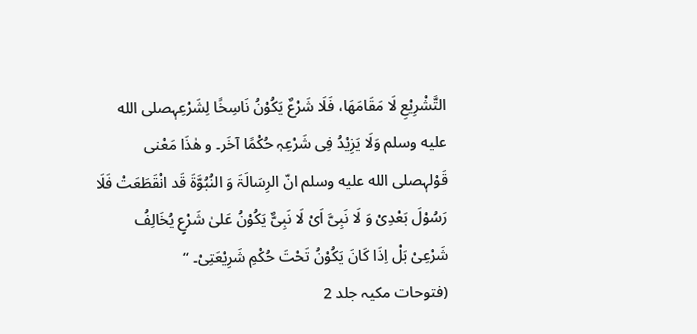التَّشْرِیْعِ لَا مَقَامَھَا، فَلَا شَرْعٌ یَکُوْنُ نَاسِخًا لِشَرْعِہٖصلى الله عليه وسلم وَلَا یَزِیْدُ فِی شَرْعِہٖ حُکْمًا آخَر۔ و ھٰذَا مَعْنی قَوْلہٖصلى الله عليه وسلم انّ الرِسَالَۃَ وَ النُبُوَّۃَ قَد انْقَطَعَتْ فَلَا رَسُوْلَ بَعْدِیْ وَ لَا نَبِیَّ اَیْ لَا نَبِیٌّ یَکُوْنُ عَلیٰ شَرْعٍ یُخَالِفُ شَرْعِیْ بَلْ اِذَا کَانَ یَکُوْنُ تَحْتَ حُکْمِ شَرِیْعَتِیْ۔ ‘‘
(فتوحات مکیہ جلد 2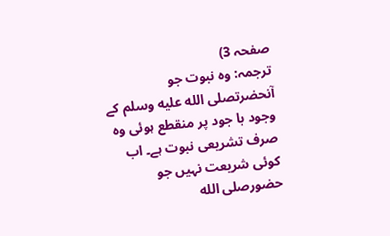صفحہ 3)
ترجمہ: وہ نبوت جو آنحضرتصلى الله عليه وسلم کے وجود با جود پر منقطع ہوئی وہ صرف تشریعی نبوت ہے۔ اب کوئی شریعت نہیں جو حضورصلى الله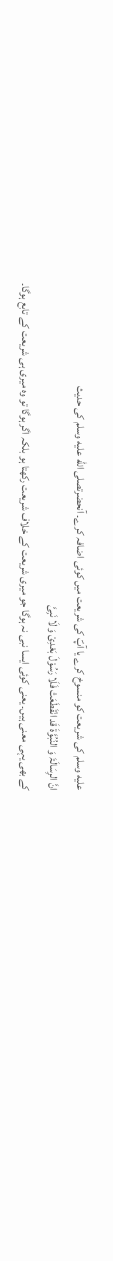عليه وسلم کی شریعت کو منسوخ کرے یا آپؐ کی شریعت میں کوئی اضافہ کرے۔ آنحضرتصلى الله عليه وسلم کی حدیث
انَّ الرِسَالَۃَ وَ النُبُوَّۃَ قَد انْقَطَعَتْ فَلَا رَسُوْلَ بَعْدِیْ وَ لَا نَبِیَّ
کے بھی یہی معنی ہیں۔ یعنی کوئی ایسا نبی نہ ہوگا جو میری شریعت کے خلاف شریعت رکھتا ہو بلکہ اگر ہوگا تو وہ میری ہی شریعت کے تابع ہوگا۔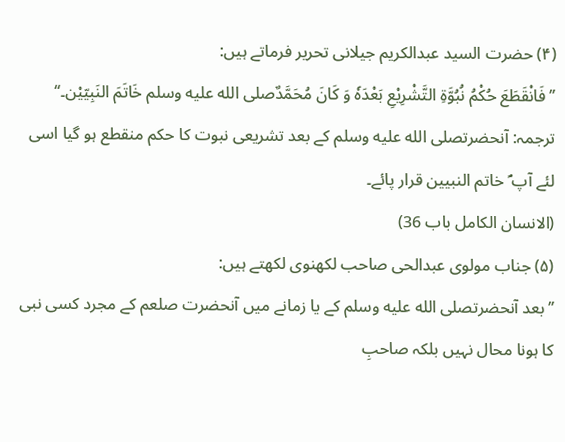(۴) حضرت السید عبدالکریم جیلانی تحریر فرماتے ہیں:
’’فَانْقَطَعَ حُکْمُ نُبُوَّۃِ التَّشْرِیْعِ بَعْدَہٗ وَ کَانَ مُحَمَّدٌصلى الله عليه وسلم خَاتَمَ النَبِیّیْن۔‘‘
ترجمہ: آنحضرتصلى الله عليه وسلم کے بعد تشریعی نبوت کا حکم منقطع ہو گیا اسی لئے آپ ؐ خاتم النبیین قرار پائے۔
(الانسان الکامل باب 36)
(۵) جناب مولوی عبدالحی صاحب لکھنوی لکھتے ہیں:
’’بعد آنحضرتصلى الله عليه وسلم کے یا زمانے میں آنحضرت صلعم کے مجرد کسی نبی کا ہونا محال نہیں بلکہ صاحبِ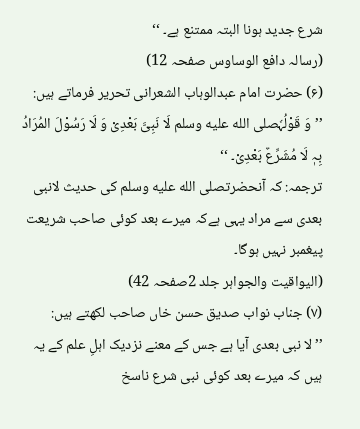شرع جدید ہونا البتہ ممتنع ہے۔ ‘‘
(رسالہ دافع الوساوس صفحہ 12)
(۶) حضرت امام عبدالوہاب الشعرانی تحریر فرماتے ہیں:
’’وَ قَوْلُہٗصلى الله عليه وسلم لَا نَبِیَّ بَعْدِیْ وَ لَا رَسُوْلَ المُرَادُ بِہٖ لَا مُشَرِّعٌ بَعْدِیْ۔ ‘‘
ترجمہ: کہ آنحضرتصلى الله عليه وسلم کی حدیث لانبی بعدی سے مراد یہی ہےکہ میرے بعد کوئی صاحب شریعت پیغمبر نہیں ہوگا۔
(الیواقیت والجواہر جلد 2صفحہ 42)
(۷) جناب نواب صدیق حسن خاں صاحب لکھتے ہیں:
’’لا نبی بعدی آیا ہے جس کے معنے نزدیک اہلِ علم کے یہ ہیں کہ میرے بعد کوئی نبی شرع ناسخ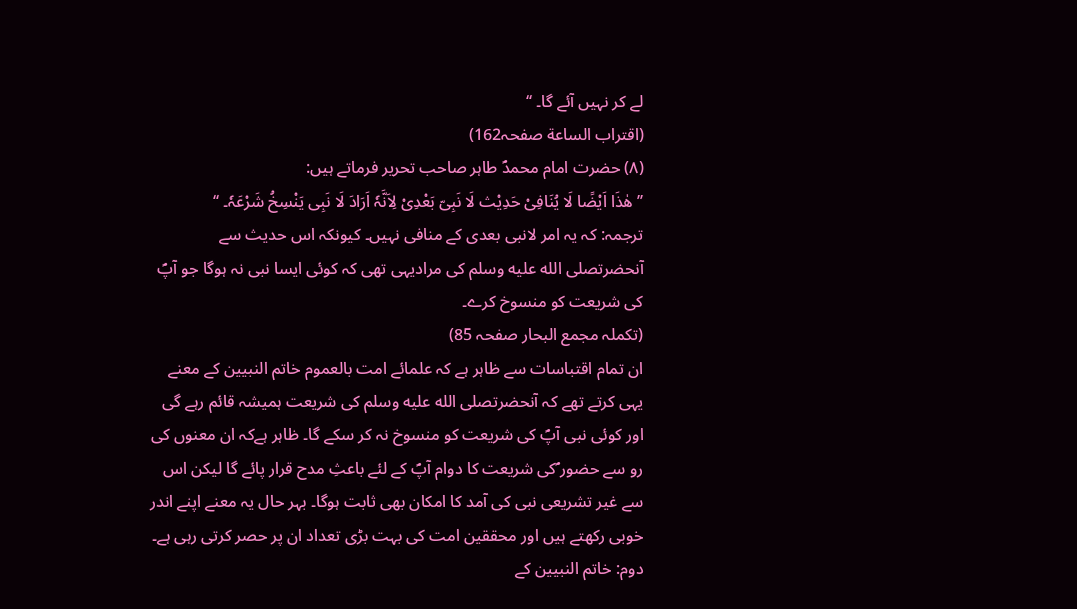لے کر نہیں آئے گا۔ ‘‘
(اقتراب الساعة صفحہ162)
(۸) حضرت امام محمدؐ طاہر صاحب تحریر فرماتے ہیں:
’’ھٰذَا اَیْضًا لَا یُنَافِیْ حَدِیْث لَا نَبِیّ بَعْدِیْ لِاَنَّہٗ اَرَادَ لَا نَبِی یَنْسِخُ شَرْعَہٗ۔ ‘‘
ترجمہ: کہ یہ امر لانبی بعدی کے منافی نہیں۔ کیونکہ اس حدیث سے آنحضرتصلى الله عليه وسلم کی مرادیہی تھی کہ کوئی ایسا نبی نہ ہوگا جو آپؐ کی شریعت کو منسوخ کرے۔
(تکملہ مجمع البحار صفحہ 85)
ان تمام اقتباسات سے ظاہر ہے کہ علمائے امت بالعموم خاتم النبیین کے معنے یہی کرتے تھے کہ آنحضرتصلى الله عليه وسلم کی شریعت ہمیشہ قائم رہے گی اور کوئی نبی آپؐ کی شریعت کو منسوخ نہ کر سکے گا۔ ظاہر ہےکہ ان معنوں کی رو سے حضور ؐکی شریعت کا دوام آپؐ کے لئے باعثِ مدح قرار پائے گا لیکن اس سے غیر تشریعی نبی کی آمد کا امکان بھی ثابت ہوگا۔ بہر حال یہ معنے اپنے اندر خوبی رکھتے ہیں اور محققین امت کی بہت بڑی تعداد ان پر حصر کرتی رہی ہے۔
دوم: خاتم النبیین کے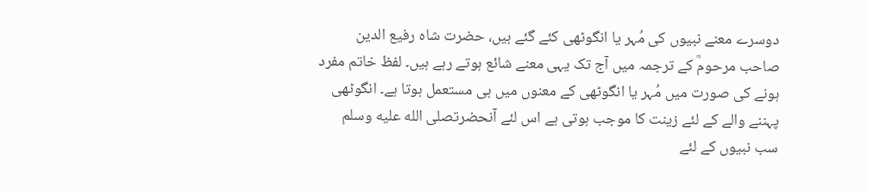دوسرے معنے نبیوں کی مُہر یا انگوٹھی کئے گئے ہیں، حضرت شاہ رفیع الدین صاحب مرحومؒ کے ترجمہ میں آج تک یہی معنے شائع ہوتے رہے ہیں۔ لفظ خاتم مفرد ہونے کی صورت میں مُہر یا انگوٹھی کے معنوں میں ہی مستعمل ہوتا ہے۔ انگوٹھی پہننے والے کے لئے زینت کا موجب ہوتی ہے اس لئے آنحضرتصلى الله عليه وسلم سب نبیوں کے لئے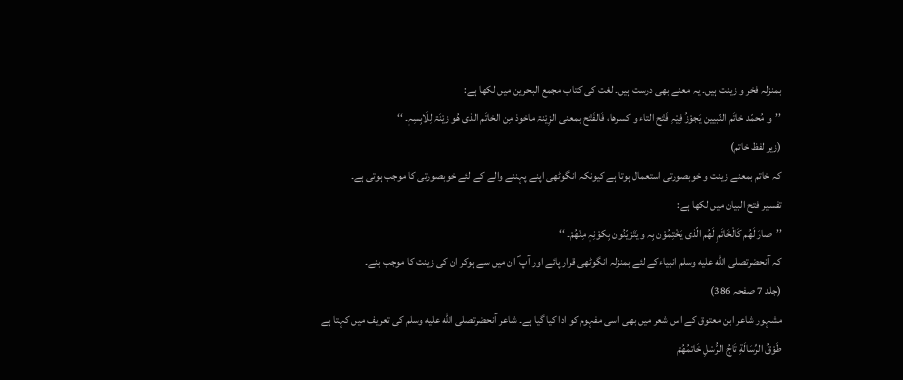بمنزلہ فخر و زینت ہیں۔ یہ معنے بھی درست ہیں۔ لغت کی کتاب مجمع البحرین میں لکھا ہے:
’’و مُحمّد خاتَم النّبیین یَجوْزُ فِیْہِ فَتْح التاء و کسرھا، فَالفَتْح بمعنی الزِیْنۃ ماخوذ مِن الخاتَم الذی ھُو زیْنَۃ لِلَابِسِہٖ۔ ‘‘
(زیر لفظ خاتم)
کہ خاتم بمعنے زینت و خوبصورتی استعمال ہوتا ہے کیونکہ انگوٹھی اپنے پہننے والے کے لئے خوبصورتی کا موجب ہوتی ہے۔
تفسیر فتح البیان میں لکھا ہے:
’’صارَ لَھُم کَالْخَاتَمِ لَھُم الّذی یَخْتِمُوْن بِہ و یَتَزیّنُون بِکوْنِہٖ مِنْھُمْ۔ ‘‘
کہ آنحضرتصلى الله عليه وسلم انبیاءکے لئے بمنزلہ انگوٹھی قرار پائے اور آپ ؐ ان میں سے ہوکر ان کی زینت کا موجب بنے۔
(جلد 7 صفحہ 386)
مشہور شاعر ابن معتوق کے اس شعر میں بھی اسی مفہوم کو ادا کیا گیا ہے۔ شاعر آنحضرتصلى الله عليه وسلم کی تعریف میں کہتا ہے
طَوْقُ الرِّسَالَةِ تَاجُ الرُّسْلِ خَاتمُھُمْ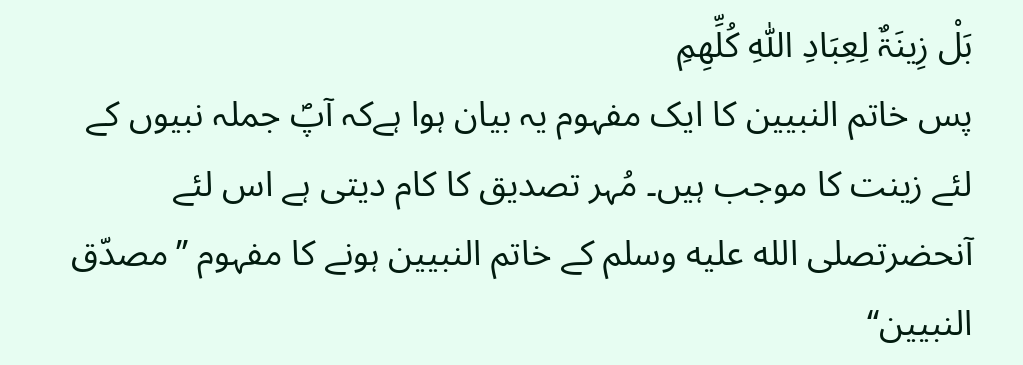بَلْ زِينَۃٌ لِعِبَادِ اللّٰهِ كُلِّهِمِ
پس خاتم النبیین کا ایک مفہوم یہ بیان ہوا ہےکہ آپؐ جملہ نبیوں کے لئے زینت کا موجب ہیں۔ مُہر تصدیق کا کام دیتی ہے اس لئے آنحضرتصلى الله عليه وسلم کے خاتم النبیین ہونے کا مفہوم ’’مصدّق النبیین‘‘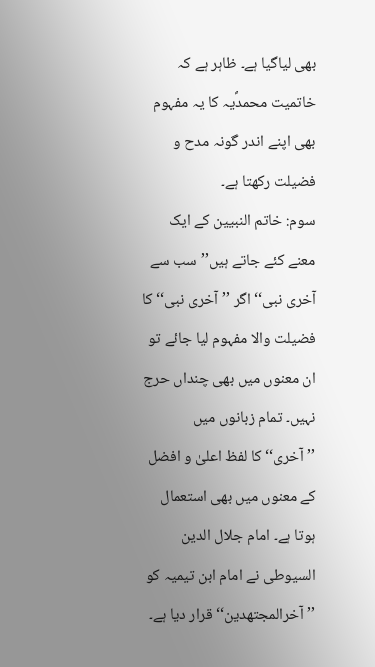بھی لیاگیا ہے۔ ظاہر ہے کہ خاتمیت محمدؐیہ کا یہ مفہوم بھی اپنے اندر گونہ مدح و فضیلت رکھتا ہے۔
سوم: خاتم النبیین کے ایک معنے کئے جاتے ہیں’’سب سے آخری نبی‘‘ اگر ’’آخری نبی‘‘ کا فضیلت والا مفہوم لیا جائے تو ان معنوں میں بھی چنداں حرج نہیں۔ تمام زبانوں میں ’’آخری‘‘ کا لفظ اعلیٰ و افضل کے معنوں میں بھی استعمال ہوتا ہے۔ امام جلال الدین السیوطی نے امام ابن تیمیہ کو ’’آخرالمجتھدین‘‘ قرار دیا ہے۔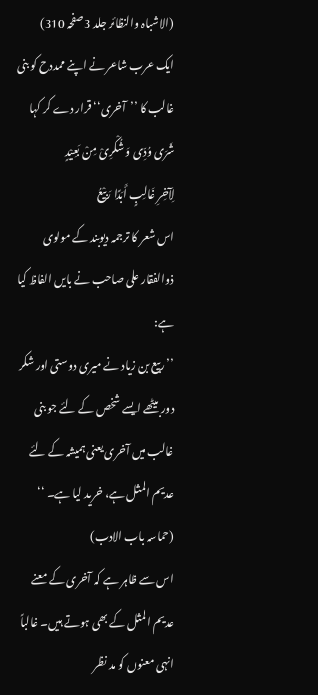(الاشباہ والنظائر جلد 3صفحہ 310)
ایک عرب شاعر نے اپنے ممددح کو بنی غالب کا ’’آخری‘‘ قرار دے کر کہا
شَرَی وُدِّی وَ شُکْرِیْ مِنْ بَعِیْدٍ
لِآخِرِ غَالِبٍ أَبَدًا رَبِیْعُ
اس شعر کا ترجمہ دیوبند کے مولوی ذوالفقار علی صاحب نے بایں الفاظ کیا ہے:
’’ربیع بن زیاد نے میری دوستی اور شکر دور بیٹھے ایسے شخص کے لئے جو بنی غالب میں آخری یعنی ہمیشہ کے لئے عدیم المثل ہے، خرید لیا ہے۔ ‘‘ (حماسہ باب الادب)
اس سے ظاہر ہے کہ آخری کے معنے عدیم المثل کے بھی ہوتے ہیں۔ غالباً انہی معنوں کو مد نظر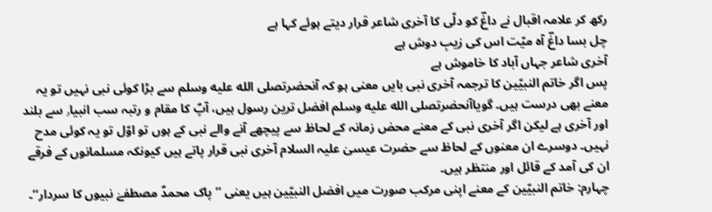رکھ کر علامہ اقبال نے داغؔ کو دلّی کا آخری شاعر قرار دیتے ہوئے کہا ہے
چل بسا داغؔ آہ میّت اس کی زیبِ دوش ہے
آخری شاعر جہاں آباد کا خاموش ہے
پس اگر خاتم النبیّین کا ترجمہ آخری نبی بایں معنی ہو کہ آنحضرتصلى الله عليه وسلم سے بڑا کوئی نبی نہیں تو یہ معنے بھی درست ہیں۔ گویاآنحضرتصلى الله عليه وسلم افضل ترین رسول ہیں، آپؐ کا مقام و رتبہ سب انبیا٫ سے بلند اور آخری ہے لیکن اگر آخری نبی کے معنے محض زمانہ کے لحاظ سے پیچھے آنے والے نبی کے ہوں تو اوّل تو یہ کوئی مدح نہیں۔ دوسرے ان معنوں کے لحاظ سے حضرت عیسیٰ علیہ السلام آخری نبی قرار پاتے ہیں کیونکہ مسلمانوں کے فرقے ان کی آمد کے قائل اور منتظر ہیں۔
چہارم: خاتم النبیّین کے معنے اپنی مرکب صورت میں افضل النبیّین ہیں یعنی ’’پاک محمدؐ مصطفےٰ نبیوں کا سردار‘‘۔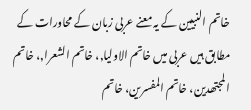خاتم النبیین کے یہ معنے عربی زبان کے محاورات کے مطابق ہیں عربی میں خاتم الاولیا٫، خاتم الشعرا٫، خاتم المجتھدین، خاتم المفسرین، خاتم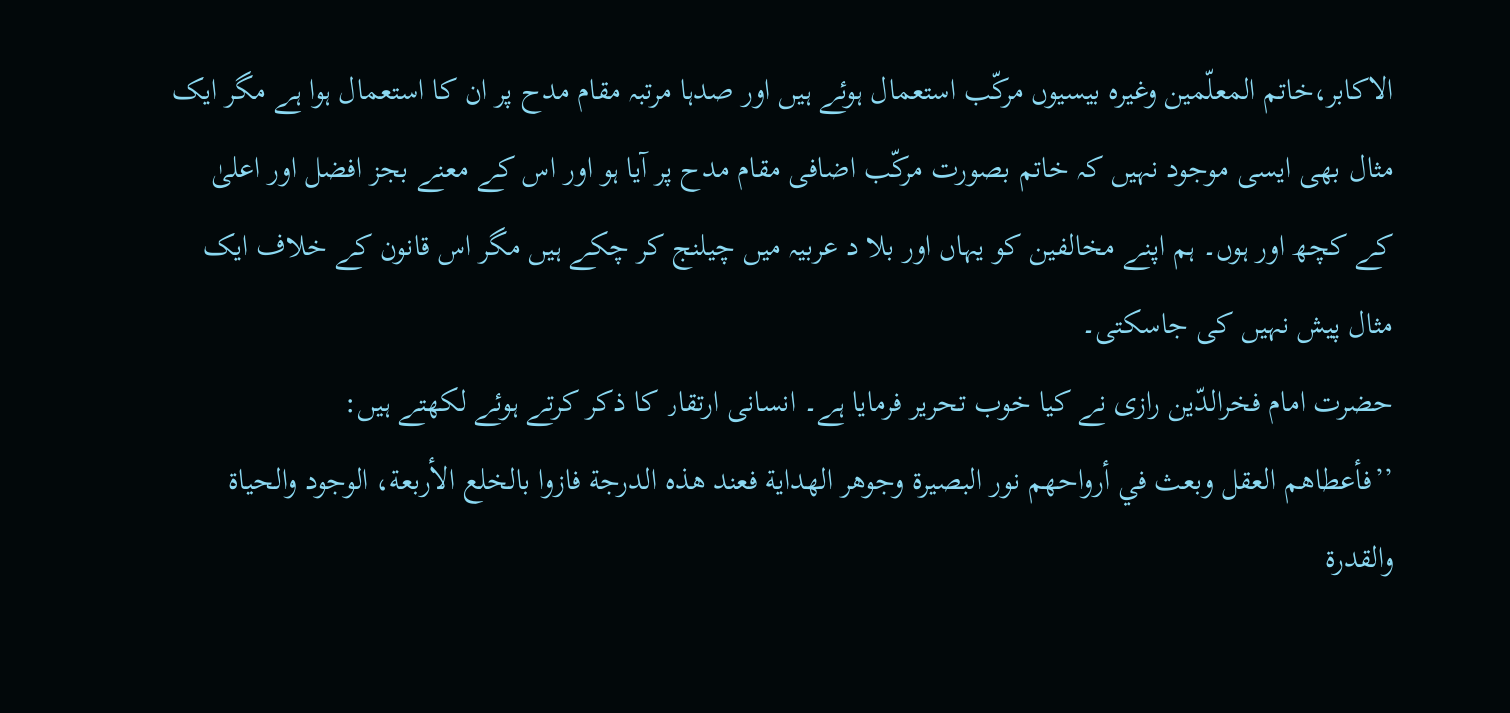الاکابر،خاتم المعلّمین وغیرہ بیسیوں مرکّب استعمال ہوئے ہیں اور صدہا مرتبہ مقام مدح پر ان کا استعمال ہوا ہے مگر ایک مثال بھی ایسی موجود نہیں کہ خاتم بصورت مرکّب اضافی مقام مدح پر آیا ہو اور اس کے معنے بجز افضل اور اعلیٰ کے کچھ اور ہوں۔ ہم اپنے مخالفین کو یہاں اور بلا د عربیہ میں چیلنج کر چکے ہیں مگر اس قانون کے خلاف ایک مثال پیش نہیں کی جاسکتی۔
حضرت امام فخرالدّین رازی نے کیا خوب تحریر فرمایا ہے۔ انسانی ارتقا٫ کا ذکر کرتے ہوئے لکھتے ہیں:
’’فأعطاهم العقل وبعث في أرواحهم نور البصيرة وجوهر الهداية فعند هذه الدرجة فازوا بالخلع الأربعة، الوجود والحياة والقدرة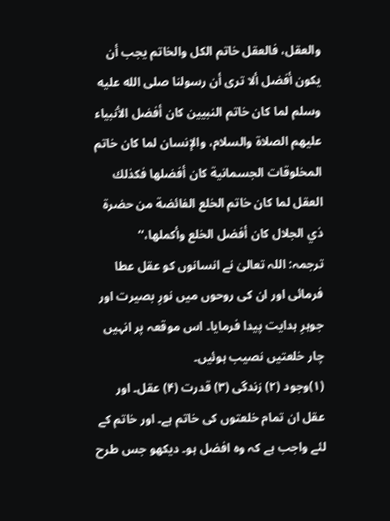والعقل، فالعقل خاتم الكل والخاتم يجب أن يكون أفضل ألا ترى أن رسولنا صلى الله عليه وسلم لما كان خاتم النبيين كان أفضل الأنبياء عليهم الصلاة والسلام، والإنسان لما كان خاتم المخلوقات الجسمانية كان أفضلها فكذلك العقل لما كان خاتم الخلع الفائضة من حضرة ذي الجلال كان أفضل الخلع وأكملها،‘‘
ترجمہ: اللہ تعالیٰ نے انسانوں کو عقل عطا فرمائی اور ان کی روحوں میں نورِ بصیرت اور جوہرِ ہدایت پیدا فرمایا۔ اس موقعہ پر انہیں چار خلعتیں نصیب ہوئیں۔
(۱)وجود (۲) زندگی (۳) قدرت (۴) عقل۔ اور عقل ان تمام خلعتوں کی خاتم ہے۔ اور خاتم کے لئے واجب ہے کہ وہ افضل ہو۔ دیکھو جس طرح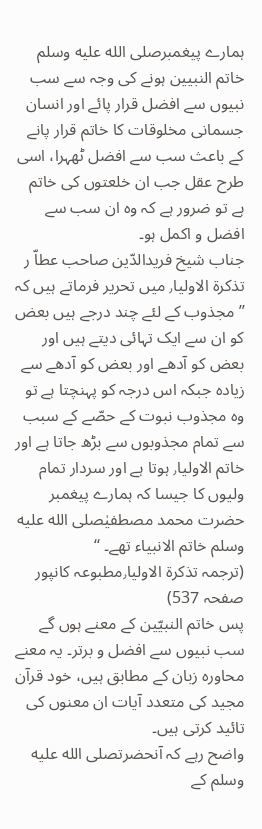ہمارے پیغمبرصلى الله عليه وسلم خاتم النبیین ہونے کی وجہ سے سب نبیوں سے افضل قرار پائے اور انسان جسمانی مخلوقات کا خاتم قرار پانے کے باعث سب سے افضل ٹھہرا، اسی طرح عقل جب ان خلعتوں کی خاتم ہے تو ضرور ہے کہ وہ ان سب سے افضل و اکمل ہو۔
جناب شیخ فریدالدّین صاحب عطاّ ر تذکرة الاولیا٫ میں تحریر فرماتے ہیں کہ
’’مجذوب کے لئے چند درجے ہیں بعض کو ان سے ایک تہائی دیتے ہیں اور بعض کو آدھے اور بعض کو آدھے سے زیادہ جبکہ اس درجہ کو پہنچتا ہے تو وہ مجذوب نبوت کے حصّے کے سبب سے تمام مجذوبوں سے بڑھ جاتا ہے اور خاتم الاولیا٫ ہوتا ہے اور سردار تمام ولیوں کا جیسا کہ ہمارے پیغمبر حضرت محمد مصطفیٰصلى الله عليه وسلم خاتم الانبیاء تھے۔ ‘‘
(ترجمہ تذکرة الاولیا٫مطبوعہ کانپور صفحہ 537)
پس خاتم النبیّین کے معنے ہوں گے سب نبیوں سے افضل و برتر۔ یہ معنے محاورہ زبان کے مطابق ہیں، خود قرآن مجید کی متعدد آیات ان معنوں کی تائید کرتی ہیں۔
واضح رہے کہ آنحضرتصلى الله عليه وسلم کے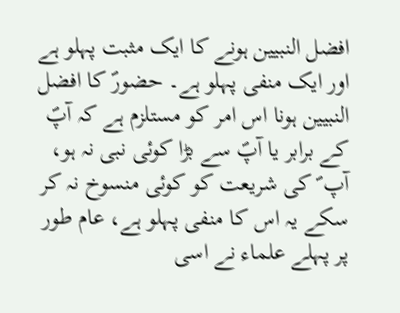افضل النبیین ہونے کا ایک مثبت پہلو ہے اور ایک منفی پہلو ہے۔ حضورؐ کا افضل النبیین ہونا اس امر کو مستلزم ہے کہ آپؐ کے برابر یا آپؐ سے بڑا کوئی نبی نہ ہو، آپ ؐ کی شریعت کو کوئی منسوخ نہ کر سکے یہ اس کا منفی پہلو ہے، عام طور پر پہلے علماء نے اسی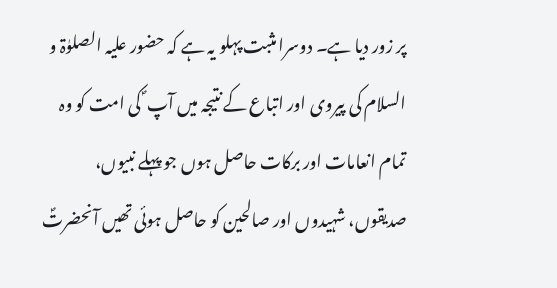پر زور دیا ہے۔ دوسرا مثبت پہلو یہ ہے کہ حضور علیہ الصلوٰۃ و السلام کی پیروی اور اتباع کے نتیجہ میں آپ ؐ کی امت کو وہ تمام انعامات اور برکات حاصل ہوں جو پہلے نبیوں، صدیقوں، شہیدوں اور صالحین کو حاصل ہوئی تھیں آنحضرتؐ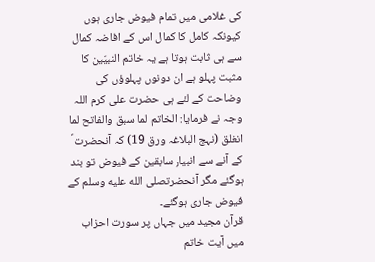کی غلامی میں تمام فیوض جاری ہوں کیونکہ کامل کا کمال اس کے افاضہ کمال سے ہی ثابت ہوتا ہے یہ خاتم النبیّین کا مثبت پہلو ہے ان دونوں پہلوؤں کی وضاحت کے لئے ہی حضرت علی کرم اللہ وجہ نے فرمایا: الخاتم لما سبق والفاتح لما انغلق (نہج البلاغہ ورق 19) کہ آنحضرت ؐ کے آنے سے انبیا٫ سابقین کے فیوض تو بند ہوگئے مگر آنحضرتصلى الله عليه وسلم کے فیوض جاری ہوگئے۔
قرآن مجید میں جہاں پر سورت احزاب میں آیت خاتم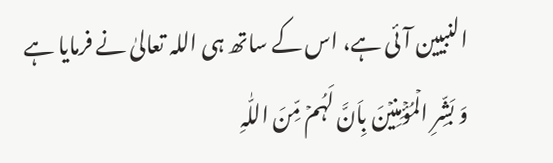النبیین آئی ہے، اس کے ساتھ ہی اللہ تعالیٰ نے فرمایا ہے
وَ بَشِّرِ الۡمُؤۡمِنِیۡنَ بِاَنَّ لَہُمۡ مِّنَ اللّٰہِ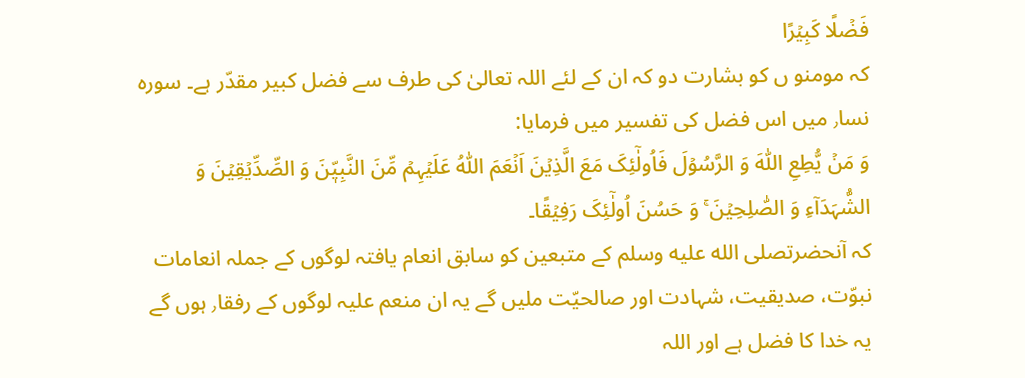فَضۡلًا کَبِیۡرًا
کہ مومنو ں کو بشارت دو کہ ان کے لئے اللہ تعالیٰ کی طرف سے فضل کبیر مقدّر ہے۔ سورہ نسا٫ میں اس فضل کی تفسیر میں فرمایا:
وَ مَنۡ یُّطِعِ اللّٰہَ وَ الرَّسُوۡلَ فَاُولٰٓئِکَ مَعَ الَّذِیۡنَ اَنۡعَمَ اللّٰہُ عَلَیۡہِمۡ مِّنَ النَّبِیّٖنَ وَ الصِّدِّیۡقِیۡنَ وَ الشُّہَدَآءِ وَ الصّٰلِحِیۡنَ ۚ وَ حَسُنَ اُولٰٓئِکَ رَفِیۡقًا۔
کہ آنحضرتصلى الله عليه وسلم کے متبعین کو سابق انعام یافتہ لوگوں کے جملہ انعامات نبوّت، صدیقیت، شہادت اور صالحیّت ملیں گے یہ ان منعم علیہ لوگوں کے رفقا٫ ہوں گے یہ خدا کا فضل ہے اور اللہ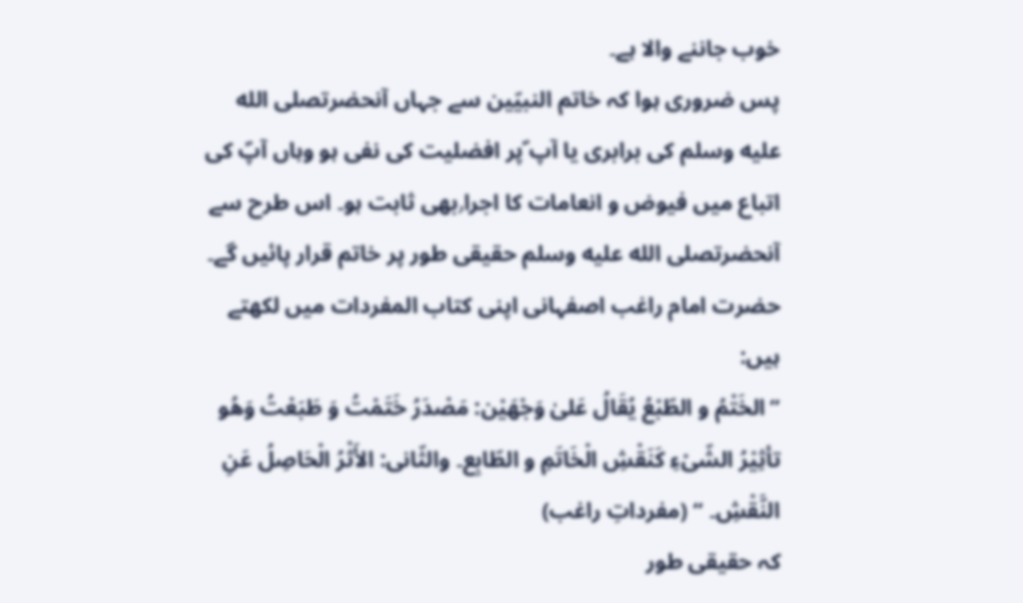خوب جاننے والا ہے۔
پس ضروری ہوا کہ خاتم النبیّین سے جہاں آنحضرتصلى الله عليه وسلم کی برابری یا آپ ؐپر افضلیت کی نفی ہو وہاں آپؐ کی اتباع میں فیوض و انعامات کا اجرا٫بھی ثابت ہو۔ اس طرح سے آنحضرتصلى الله عليه وسلم حقیقی طور پر خاتم قرار پائیں گے۔ حضرت امام راغب اصفہانی اپنی کتاب المفردات میں لکھتے ہیں:
’’الخَتْمُ و الطّبْعُ یُقَالُ عَلیٰ وَجْھَیْن: مَصْدَرُ خَتَمْتُ وَ طَبَعْتُ وَھُو تأثِیْرُ الشّیْءِ کَنَقْشِ الْخَاتَمِ و الطّابِع۔ والثّانی: الأَثْرُ الْحَاصِلُ عَنِ النَّقْشِ۔ ‘‘ (مفرداتِ راغب)
کہ حقیقی طور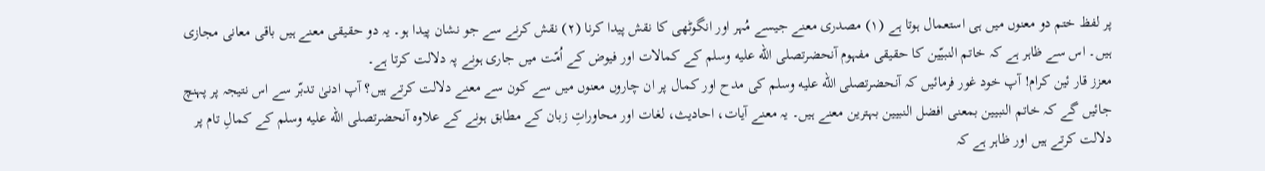پر لفظ ختم دو معنوں میں ہی استعمال ہوتا ہے (۱) مصدری معنے جیسے مُہر اور انگوٹھی کا نقش پیدا کرنا (۲) نقش کرنے سے جو نشان پیدا ہو۔ یہ دو حقیقی معنے ہیں باقی معانی مجازی ہیں۔ اس سے ظاہر ہے کہ خاتم النبیّین کا حقیقی مفہوم آنحضرتصلى الله عليه وسلم کے کمالات اور فیوض کے اُمّت میں جاری ہونے پہ دلالت کرتا ہے۔
معزز قار ئین کرام! آپ خود غور فرمائیں کہ آنحضرتصلى الله عليه وسلم کی مدح اور کمال پر ان چاروں معنوں میں سے کون سے معنے دلالت کرتے ہیں؟ آپ ادنیٰ تدبّر سے اس نتیجہ پر پہنچ جائیں گے کہ خاتم النبیین بمعنی افضل النبیین بہترین معنے ہیں۔ یہ معنے آیات، احادیث، لغات اور محاوراتِ زبان کے مطابق ہونے کے علاوہ آنحضرتصلى الله عليه وسلم کے کمالِ تام پر دلالت کرتے ہیں اور ظاہر ہے کہ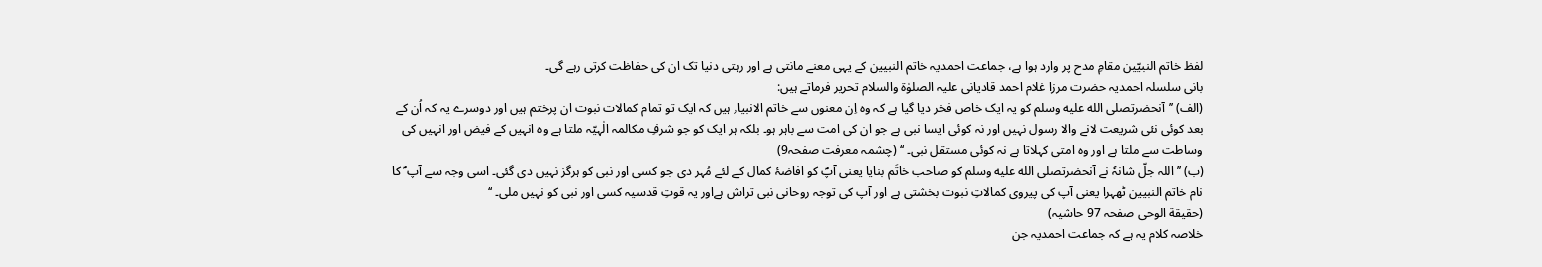لفظ خاتم النبیّین مقامِ مدح پر وارد ہوا ہے، جماعت احمدیہ خاتم النبیین کے یہی معنے مانتی ہے اور رہتی دنیا تک ان کی حفاظت کرتی رہے گی۔
بانی سلسلہ احمدیہ حضرت مرزا غلام احمد قادیانی علیہ الصلوٰة والسلام تحریر فرماتے ہیں:
(الف) ’’آنحضرتصلى الله عليه وسلم کو یہ ایک خاص فخر دیا گیا ہے کہ وہ اِن معنوں سے خاتم الانبیا٫ ہیں کہ ایک تو تمام کمالات نبوت ان پرختم ہیں اور دوسرے یہ کہ اُن کے بعد کوئی نئی شریعت لانے والا رسول نہیں اور نہ کوئی ایسا نبی ہے جو ان کی امت سے باہر ہو۔ بلکہ ہر ایک کو جو شرفِ مکالمہ الٰہیّہ ملتا ہے وہ انہیں کے فیض اور انہیں کی وساطت سے ملتا ہے اور وہ امتی کہلاتا ہے نہ کوئی مستقل نبی۔ ‘‘ (چشمہ معرفت صفحہ9)
(ب) ’’اللہ جلّ شانہٗ نے آنحضرتصلى الله عليه وسلم کو صاحب خاتَم بنایا یعنی آپؐ کو افاضۂ کمال کے لئے مُہر دی جو کسی اور نبی کو ہرگز نہیں دی گئی۔ اسی وجہ سے آپ ؐ کا نام خاتم النبیین ٹھہرا یعنی آپ کی پیروی کمالاتِ نبوت بخشتی ہے اور آپ کی توجہ روحانی نبی تراش ہےاور یہ قوتِ قدسیہ کسی اور نبی کو نہیں ملی۔ ‘‘
(حقیقة الوحی صفحہ 97 حاشیہ)
خلاصہ کلام یہ ہے کہ جماعت احمدیہ جن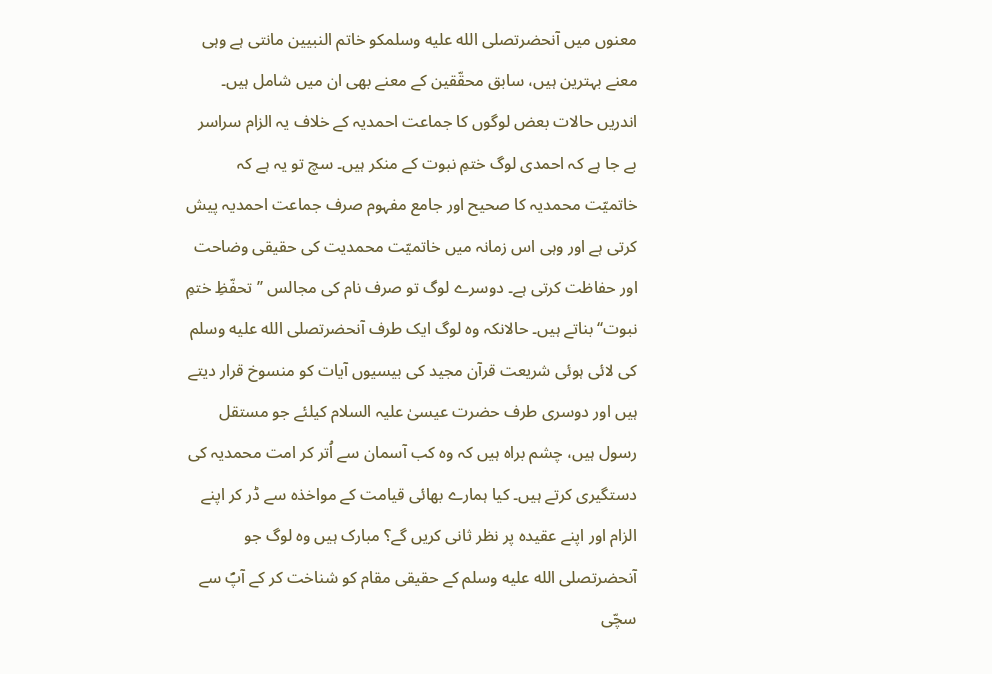معنوں میں آنحضرتصلى الله عليه وسلمکو خاتم النبیین مانتی ہے وہی معنے بہترین ہیں، سابق محقّقین کے معنے بھی ان میں شامل ہیں۔ اندریں حالات بعض لوگوں کا جماعت احمدیہ کے خلاف یہ الزام سراسر بے جا ہے کہ احمدی لوگ ختمِ نبوت کے منکر ہیں۔ سچ تو یہ ہے کہ خاتمیّت محمدیہ کا صحیح اور جامع مفہوم صرف جماعت احمدیہ پیش کرتی ہے اور وہی اس زمانہ میں خاتمیّت محمدیت کی حقیقی وضاحت اور حفاظت کرتی ہے۔ دوسرے لوگ تو صرف نام کی مجالس ’’تحفّظِ ختمِ نبوت‘‘ بناتے ہیں۔ حالانکہ وہ لوگ ایک طرف آنحضرتصلى الله عليه وسلم کی لائی ہوئی شریعت قرآن مجید کی بیسیوں آیات کو منسوخ قرار دیتے ہیں اور دوسری طرف حضرت عیسیٰ علیہ السلام کیلئے جو مستقل رسول ہیں، چشم براہ ہیں کہ وہ کب آسمان سے اُتر کر امت محمدیہ کی دستگیری کرتے ہیں۔ کیا ہمارے بھائی قیامت کے مواخذہ سے ڈر کر اپنے الزام اور اپنے عقیدہ پر نظر ثانی کریں گے؟ مبارک ہیں وہ لوگ جو آنحضرتصلى الله عليه وسلم کے حقیقی مقام کو شناخت کر کے آپؐ سے سچّی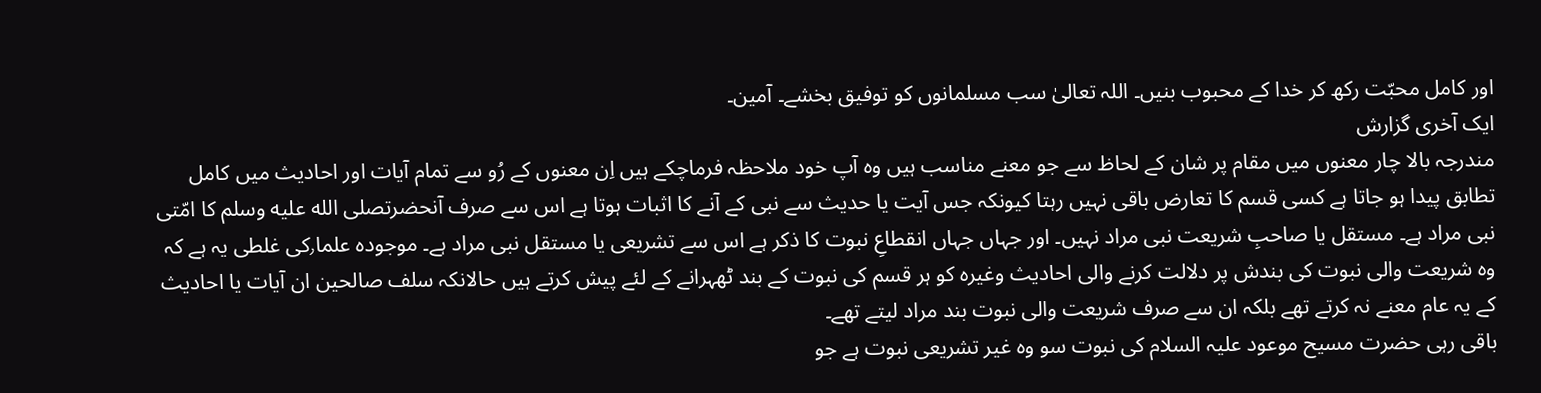اور کامل محبّت رکھ کر خدا کے محبوب بنیں۔ اللہ تعالیٰ سب مسلمانوں کو توفیق بخشے۔ آمین۔
ایک آخری گزارش
مندرجہ بالا چار معنوں میں مقام پر شان کے لحاظ سے جو معنے مناسب ہیں وہ آپ خود ملاحظہ فرماچکے ہیں اِن معنوں کے رُو سے تمام آیات اور احادیث میں کامل تطابق پیدا ہو جاتا ہے کسی قسم کا تعارض باقی نہیں رہتا کیونکہ جس آیت یا حدیث سے نبی کے آنے کا اثبات ہوتا ہے اس سے صرف آنحضرتصلى الله عليه وسلم کا امّتی نبی مراد ہے۔ مستقل یا صاحبِ شریعت نبی مراد نہیں۔ اور جہاں جہاں انقطاعِ نبوت کا ذکر ہے اس سے تشریعی یا مستقل نبی مراد ہے۔ موجودہ علما٫کی غلطی یہ ہے کہ وہ شریعت والی نبوت کی بندش پر دلالت کرنے والی احادیث وغیرہ کو ہر قسم کی نبوت کے بند ٹھہرانے کے لئے پیش کرتے ہیں حالانکہ سلف صالحین ان آیات یا احادیث کے یہ عام معنے نہ کرتے تھے بلکہ ان سے صرف شریعت والی نبوت بند مراد لیتے تھے۔
باقی رہی حضرت مسیح موعود علیہ السلام کی نبوت سو وہ غیر تشریعی نبوت ہے جو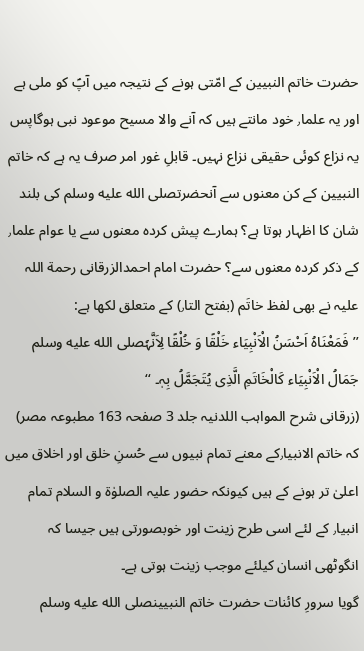حضرت خاتم النبیین کے امّتی ہونے کے نتیجہ میں آپؑ کو ملی ہے اور یہ علما٫ خود مانتے ہیں کہ آنے والا مسیح موعود نبی ہوگاپس یہ نزاع کوئی حقیقی نزاع نہیں۔ قابلِ غور امر صرف یہ ہے کہ خاتم النبیین کے کن معنوں سے آنحضرتصلى الله عليه وسلم کی بلند شان کا اظہار ہوتا ہے؟ ہمارے پیش کردہ معنوں سے یا عوام علما٫ کے ذکر کردہ معنوں سے؟ حضرت امام احمدالزرقانی رحمة اللہ علیہ نے بھی لفظ خاتَم (بفتح التا٫) کے متعلق لکھا ہے:
’’فَمَعْنَاہُ اَحْسَنُ الْاَنْبِیَاء خَلْقًا وَ خُلْقًا لِاَنَّہٗصلى الله عليه وسلم جَمَالُ الْاَنْبِیَاء کَالْخَاتَمِ الَّذِی یُتَجَمَّلُ بِہٖ۔ ‘‘
(زرقانی شرح المواہب اللدنیہ جلد 3 صفحہ 163 مطبوعہ مصر)
کہ خاتم الانبیا٫کے معنے تمام نبیوں سے حُسنِ خلق اور اخلاق میں اعلیٰ تر ہونے کے ہیں کیونکہ حضور علیہ الصلوٰۃ و السلام تمام انبیا٫ کے لئے اسی طرح زینت اور خوبصورتی ہیں جیسا کہ انگوٹھی انسان کیلئے موجب زینت ہوتی ہے۔
گویا سرورِ کائنات حضرت خاتم النبیینصلى الله عليه وسلم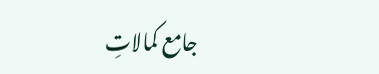جامع کمالاتِ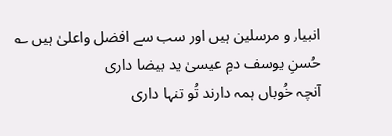انبیا٫ و مرسلین ہیں اور سب سے افضل واعلیٰ ہیں ؎
حُسنِ یوسف دمِ عیسیٰ ید بیضا داری
آنچہ خُوباں ہمہ دارند تُو تنہا داری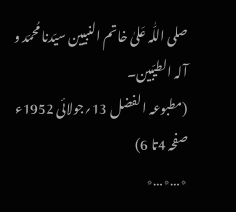صلی اللّٰہ عَلیٰ خاتم النبیین سیّدنا مُحمّد و آلہ الطیّبین۔
(مطبوعہ الفضل 13؍جولائی 1952ء صفحہ 4تا 6)
٭…٭…٭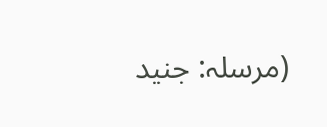(مرسلہ: جنید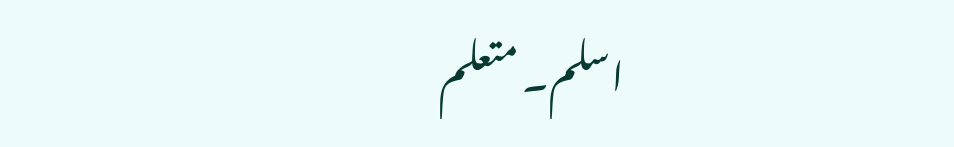اسلم۔ متعلم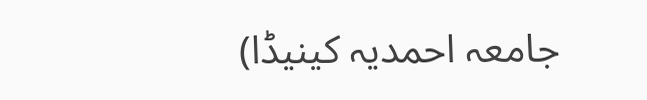جامعہ احمدیہ کینیڈا)